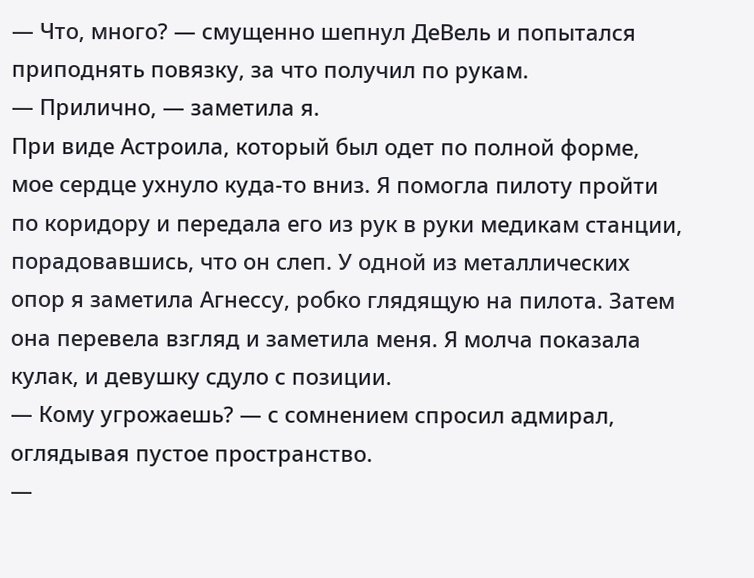— Что, много? — смущенно шепнул ДеВель и попытался приподнять повязку, за что получил по рукам.
— Прилично, — заметила я.
При виде Астроила, который был одет по полной форме, мое сердце ухнуло куда-то вниз. Я помогла пилоту пройти по коридору и передала его из рук в руки медикам станции, порадовавшись, что он слеп. У одной из металлических опор я заметила Агнессу, робко глядящую на пилота. Затем она перевела взгляд и заметила меня. Я молча показала кулак, и девушку сдуло с позиции.
— Кому угрожаешь? — с сомнением спросил адмирал, оглядывая пустое пространство.
—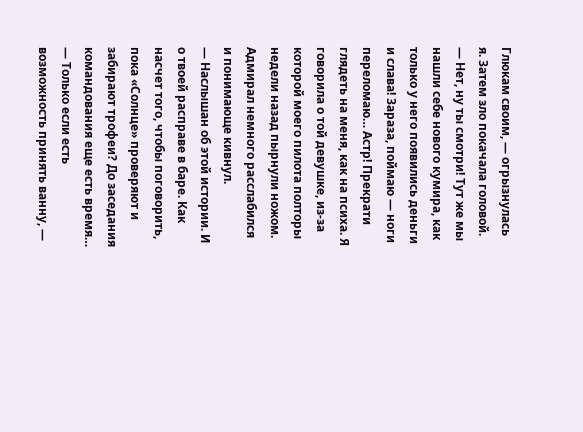Глюкам своим, — огрызнулась я. Затем зло покачала головой. — Нет, ну ты смотри! Тут же мы нашли себе нового кумира, как только у него появились деньги и слава! Зараза, поймаю — ноги переломаю… Астр! Прекрати глядеть на меня, как на психа. Я говорила о той девушке, из-за которой моего пилота полторы недели назад пырнули ножом.
Адмирал немного расслабился и понимающе кивнул.
— Наслышан об этой истории. И о твоей расправе в баре. Как насчет того, чтобы поговорить, пока «Солнце» проверяют и забирают трофеи? До заседания командования еще есть время…
— Только если есть возможность принять ванну, —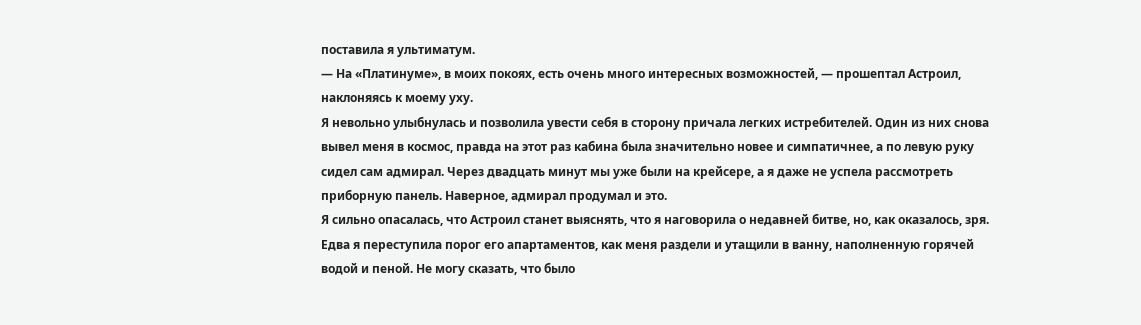поставила я ультиматум.
— На «Платинуме», в моих покоях, есть очень много интересных возможностей, — прошептал Астроил, наклоняясь к моему уху.
Я невольно улыбнулась и позволила увести себя в сторону причала легких истребителей. Один из них снова вывел меня в космос, правда на этот раз кабина была значительно новее и симпатичнее, а по левую руку сидел сам адмирал. Через двадцать минут мы уже были на крейсере, а я даже не успела рассмотреть приборную панель. Наверное, адмирал продумал и это.
Я сильно опасалась, что Астроил станет выяснять, что я наговорила о недавней битве, но, как оказалось, зря. Едва я переступила порог его апартаментов, как меня раздели и утащили в ванну, наполненную горячей водой и пеной. Не могу сказать, что было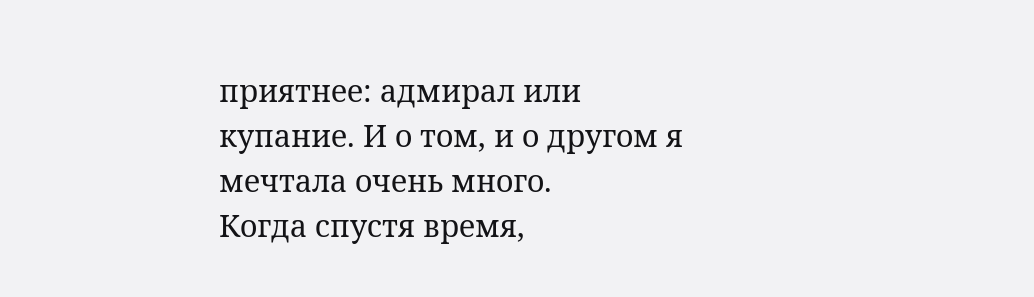приятнее: адмирал или купание. И о том, и о другом я мечтала очень много.
Когда спустя время,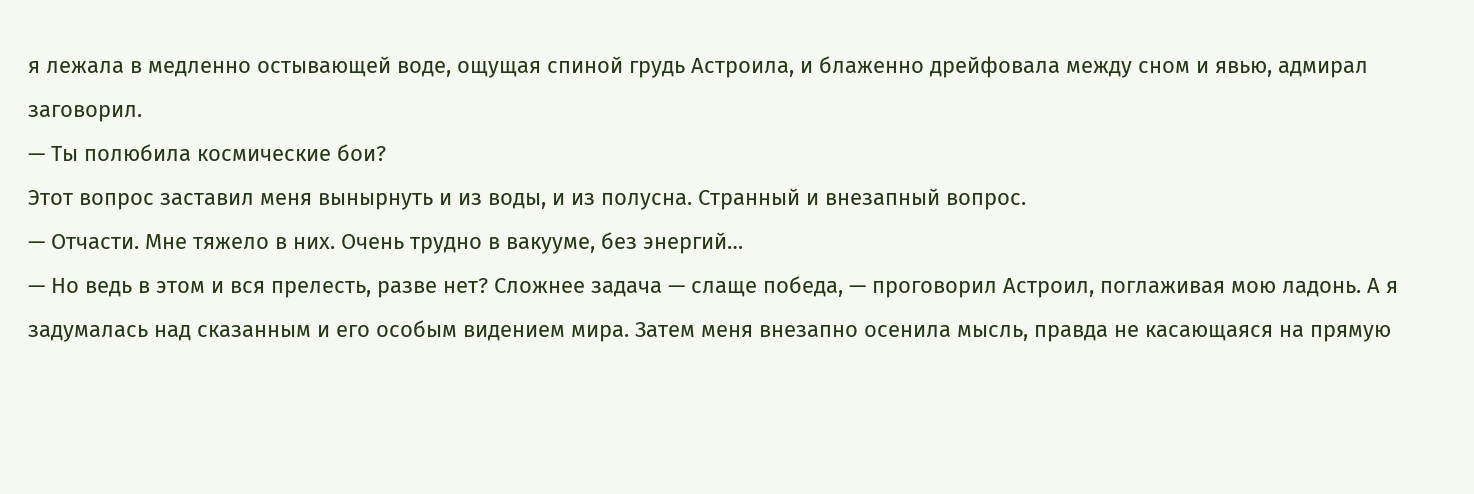я лежала в медленно остывающей воде, ощущая спиной грудь Астроила, и блаженно дрейфовала между сном и явью, адмирал заговорил.
— Ты полюбила космические бои?
Этот вопрос заставил меня вынырнуть и из воды, и из полусна. Странный и внезапный вопрос.
— Отчасти. Мне тяжело в них. Очень трудно в вакууме, без энергий…
— Но ведь в этом и вся прелесть, разве нет? Сложнее задача — слаще победа, — проговорил Астроил, поглаживая мою ладонь. А я задумалась над сказанным и его особым видением мира. Затем меня внезапно осенила мысль, правда не касающаяся на прямую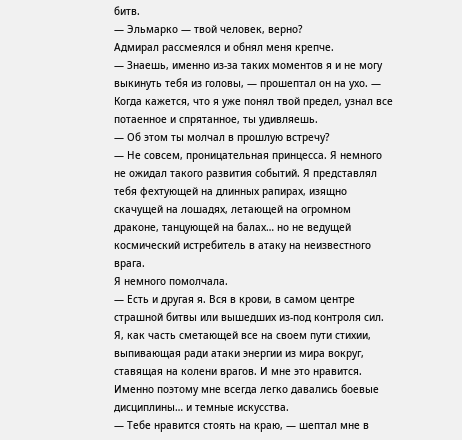битв.
— Эльмарко — твой человек, верно?
Адмирал рассмеялся и обнял меня крепче.
— Знаешь, именно из-за таких моментов я и не могу выкинуть тебя из головы, — прошептал он на ухо. — Когда кажется, что я уже понял твой предел, узнал все потаенное и спрятанное, ты удивляешь.
— Об этом ты молчал в прошлую встречу?
— Не совсем, проницательная принцесса. Я немного не ожидал такого развития событий. Я представлял тебя фехтующей на длинных рапирах, изящно скачущей на лошадях, летающей на огромном драконе, танцующей на балах… но не ведущей космический истребитель в атаку на неизвестного врага.
Я немного помолчала.
— Есть и другая я. Вся в крови, в самом центре страшной битвы или вышедших из-под контроля сил. Я, как часть сметающей все на своем пути стихии, выпивающая ради атаки энергии из мира вокруг, ставящая на колени врагов. И мне это нравится. Именно поэтому мне всегда легко давались боевые дисциплины… и темные искусства.
— Тебе нравится стоять на краю, — шептал мне в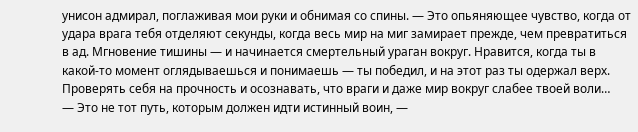унисон адмирал, поглаживая мои руки и обнимая со спины. — Это опьяняющее чувство, когда от удара врага тебя отделяют секунды, когда весь мир на миг замирает прежде, чем превратиться в ад. Мгновение тишины — и начинается смертельный ураган вокруг. Нравится, когда ты в какой-то момент оглядываешься и понимаешь — ты победил, и на этот раз ты одержал верх. Проверять себя на прочность и осознавать, что враги и даже мир вокруг слабее твоей воли…
— Это не тот путь, которым должен идти истинный воин, —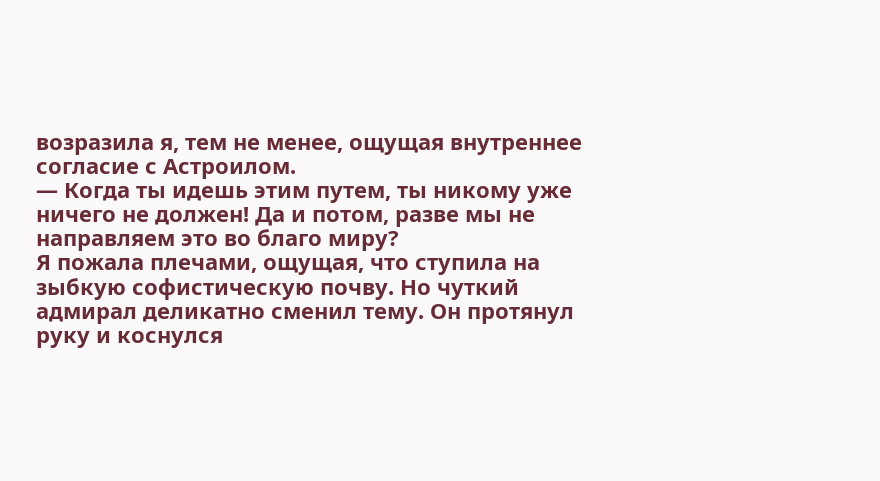возразила я, тем не менее, ощущая внутреннее согласие с Астроилом.
— Когда ты идешь этим путем, ты никому уже ничего не должен! Да и потом, разве мы не направляем это во благо миру?
Я пожала плечами, ощущая, что ступила на зыбкую софистическую почву. Но чуткий адмирал деликатно сменил тему. Он протянул руку и коснулся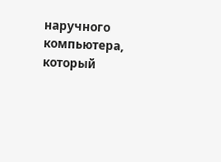наручного компьютера, который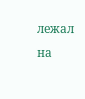лежал на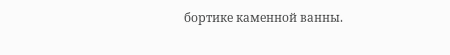бортике каменной ванны.